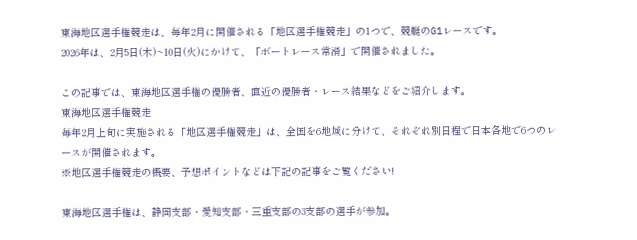東海地区選手権競走は、毎年2月に開催される「地区選手権競走」の1つで、競艇のG1レースです。
2026年は、2月5日(木)~10日(火)にかけて、「ボートレース常滑」で開催されました。

この記事では、東海地区選手権の優勝者、直近の優勝者・レース結果などをご紹介します。
東海地区選手権競走
毎年2月上旬に実施される「地区選手権競走」は、全国を6地域に分けて、それぞれ別日程で日本各地で6つのレースが開催されます。
※地区選手権競走の概要、予想ポイントなどは下記の記事をご覧ください!

東海地区選手権は、静岡支部・愛知支部・三重支部の3支部の選手が参加。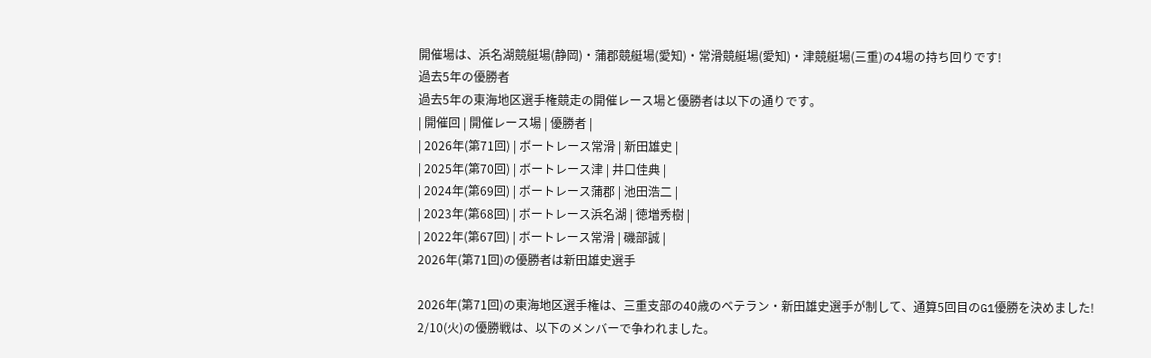開催場は、浜名湖競艇場(静岡)・蒲郡競艇場(愛知)・常滑競艇場(愛知)・津競艇場(三重)の4場の持ち回りです!
過去5年の優勝者
過去5年の東海地区選手権競走の開催レース場と優勝者は以下の通りです。
| 開催回 | 開催レース場 | 優勝者 |
| 2026年(第71回) | ボートレース常滑 | 新田雄史 |
| 2025年(第70回) | ボートレース津 | 井口佳典 |
| 2024年(第69回) | ボートレース蒲郡 | 池田浩二 |
| 2023年(第68回) | ボートレース浜名湖 | 徳増秀樹 |
| 2022年(第67回) | ボートレース常滑 | 磯部誠 |
2026年(第71回)の優勝者は新田雄史選手

2026年(第71回)の東海地区選手権は、三重支部の40歳のベテラン・新田雄史選手が制して、通算5回目のG1優勝を決めました!
2/10(火)の優勝戦は、以下のメンバーで争われました。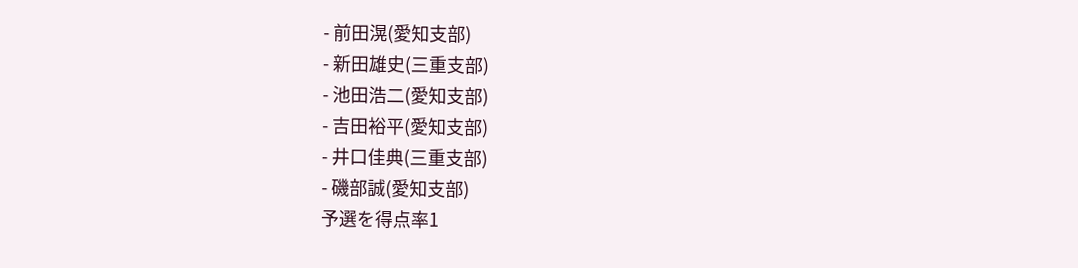- 前田滉(愛知支部)
- 新田雄史(三重支部)
- 池田浩二(愛知支部)
- 吉田裕平(愛知支部)
- 井口佳典(三重支部)
- 磯部誠(愛知支部)
予選を得点率1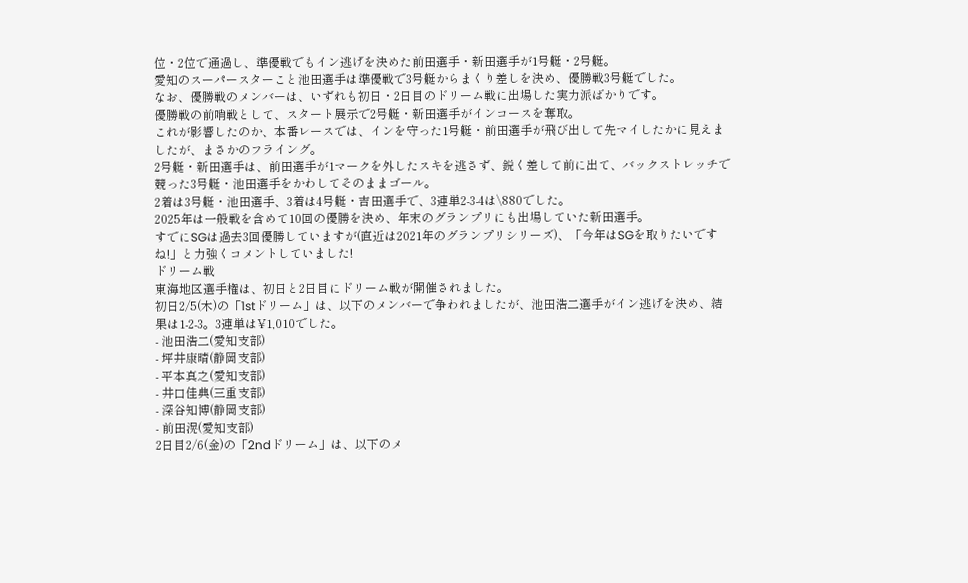位・2位で通過し、準優戦でもイン逃げを決めた前田選手・新田選手が1号艇・2号艇。
愛知のスーパースターこと池田選手は準優戦で3号艇からまくり差しを決め、優勝戦3号艇でした。
なお、優勝戦のメンバーは、いずれも初日・2日目のドリーム戦に出場した実力派ばかりです。
優勝戦の前哨戦として、スタート展示で2号艇・新田選手がインコースを奪取。
これが影響したのか、本番レースでは、インを守った1号艇・前田選手が飛び出して先マイしたかに見えましたが、まさかのフライング。
2号艇・新田選手は、前田選手が1マークを外したスキを逃さず、鋭く差して前に出て、バックストレッチで競った3号艇・池田選手をかわしてそのままゴール。
2着は3号艇・池田選手、3着は4号艇・吉田選手で、3連単2-3-4は\880でした。
2025年は一般戦を含めて10回の優勝を決め、年末のグランプリにも出場していた新田選手。
すでにSGは過去3回優勝していますが(直近は2021年のグランプリシリーズ)、「今年はSGを取りたいですね!」と力強くコメントしていました!
ドリーム戦
東海地区選手権は、初日と2日目にドリーム戦が開催されました。
初日2/5(木)の「1stドリーム」は、以下のメンバーで争われましたが、池田浩二選手がイン逃げを決め、結果は1-2-3。3連単は¥1,010でした。
- 池田浩二(愛知支部)
- 坪井康晴(静岡支部)
- 平本真之(愛知支部)
- 井口佳典(三重支部)
- 深谷知博(静岡支部)
- 前田滉(愛知支部)
2日目2/6(金)の「2ndドリーム」は、以下のメ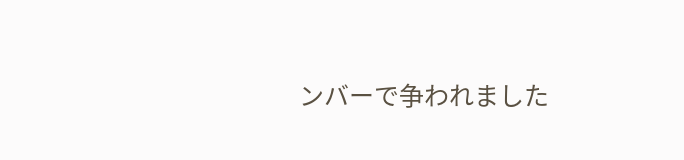ンバーで争われました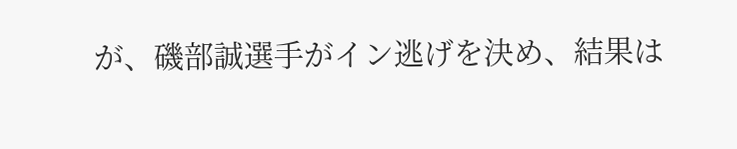が、磯部誠選手がイン逃げを決め、結果は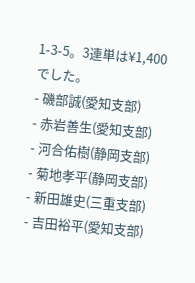1-3-5。3連単は¥1,400でした。
- 磯部誠(愛知支部)
- 赤岩善生(愛知支部)
- 河合佑樹(静岡支部)
- 菊地孝平(静岡支部)
- 新田雄史(三重支部)
- 吉田裕平(愛知支部)